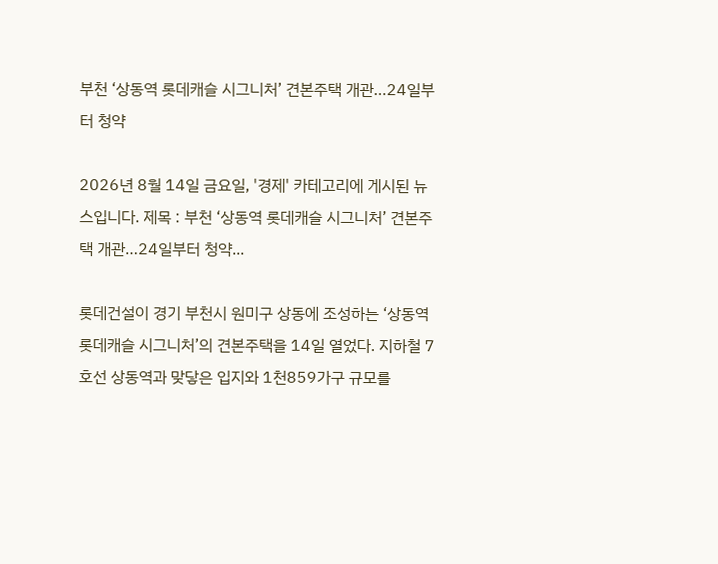부천 ‘상동역 롯데캐슬 시그니처’ 견본주택 개관…24일부터 청약

2026년 8월 14일 금요일, '경제' 카테고리에 게시된 뉴스입니다. 제목 : 부천 ‘상동역 롯데캐슬 시그니처’ 견본주택 개관…24일부터 청약...

롯데건설이 경기 부천시 원미구 상동에 조성하는 ‘상동역 롯데캐슬 시그니처’의 견본주택을 14일 열었다. 지하철 7호선 상동역과 맞닿은 입지와 1천859가구 규모를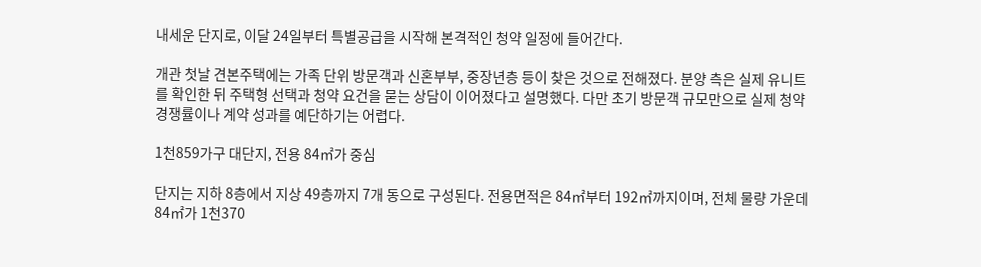내세운 단지로, 이달 24일부터 특별공급을 시작해 본격적인 청약 일정에 들어간다.

개관 첫날 견본주택에는 가족 단위 방문객과 신혼부부, 중장년층 등이 찾은 것으로 전해졌다. 분양 측은 실제 유니트를 확인한 뒤 주택형 선택과 청약 요건을 묻는 상담이 이어졌다고 설명했다. 다만 초기 방문객 규모만으로 실제 청약 경쟁률이나 계약 성과를 예단하기는 어렵다.

1천859가구 대단지, 전용 84㎡가 중심

단지는 지하 8층에서 지상 49층까지 7개 동으로 구성된다. 전용면적은 84㎡부터 192㎡까지이며, 전체 물량 가운데 84㎡가 1천370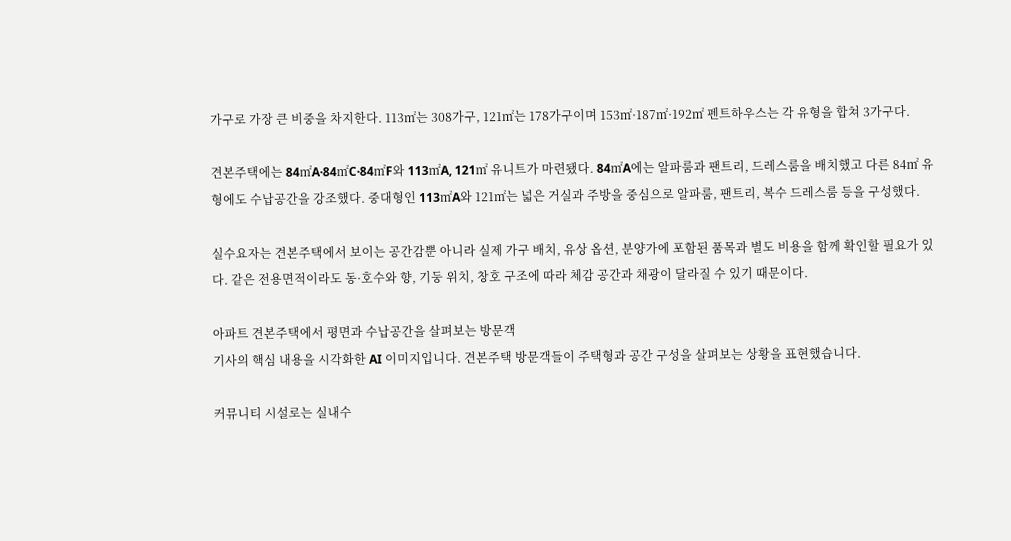가구로 가장 큰 비중을 차지한다. 113㎡는 308가구, 121㎡는 178가구이며 153㎡·187㎡·192㎡ 펜트하우스는 각 유형을 합쳐 3가구다.

견본주택에는 84㎡A·84㎡C·84㎡F와 113㎡A, 121㎡ 유니트가 마련됐다. 84㎡A에는 알파룸과 팬트리, 드레스룸을 배치했고 다른 84㎡ 유형에도 수납공간을 강조했다. 중대형인 113㎡A와 121㎡는 넓은 거실과 주방을 중심으로 알파룸, 팬트리, 복수 드레스룸 등을 구성했다.

실수요자는 견본주택에서 보이는 공간감뿐 아니라 실제 가구 배치, 유상 옵션, 분양가에 포함된 품목과 별도 비용을 함께 확인할 필요가 있다. 같은 전용면적이라도 동·호수와 향, 기둥 위치, 창호 구조에 따라 체감 공간과 채광이 달라질 수 있기 때문이다.

아파트 견본주택에서 평면과 수납공간을 살펴보는 방문객
기사의 핵심 내용을 시각화한 AI 이미지입니다. 견본주택 방문객들이 주택형과 공간 구성을 살펴보는 상황을 표현했습니다.

커뮤니티 시설로는 실내수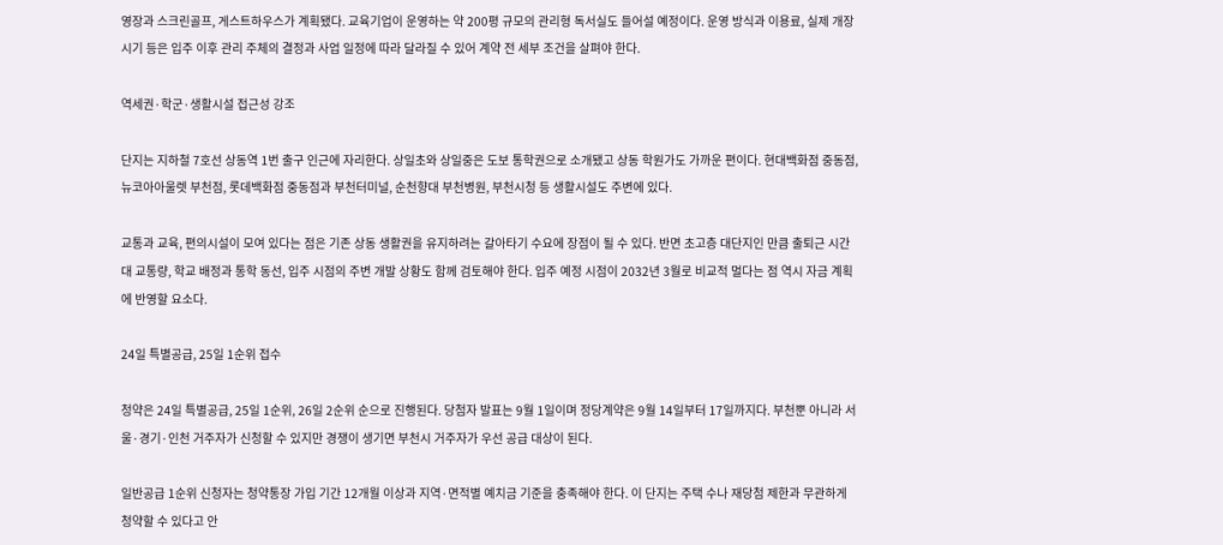영장과 스크린골프, 게스트하우스가 계획됐다. 교육기업이 운영하는 약 200평 규모의 관리형 독서실도 들어설 예정이다. 운영 방식과 이용료, 실제 개장 시기 등은 입주 이후 관리 주체의 결정과 사업 일정에 따라 달라질 수 있어 계약 전 세부 조건을 살펴야 한다.

역세권·학군·생활시설 접근성 강조

단지는 지하철 7호선 상동역 1번 출구 인근에 자리한다. 상일초와 상일중은 도보 통학권으로 소개됐고 상동 학원가도 가까운 편이다. 현대백화점 중동점, 뉴코아아울렛 부천점, 롯데백화점 중동점과 부천터미널, 순천향대 부천병원, 부천시청 등 생활시설도 주변에 있다.

교통과 교육, 편의시설이 모여 있다는 점은 기존 상동 생활권을 유지하려는 갈아타기 수요에 장점이 될 수 있다. 반면 초고층 대단지인 만큼 출퇴근 시간대 교통량, 학교 배정과 통학 동선, 입주 시점의 주변 개발 상황도 함께 검토해야 한다. 입주 예정 시점이 2032년 3월로 비교적 멀다는 점 역시 자금 계획에 반영할 요소다.

24일 특별공급, 25일 1순위 접수

청약은 24일 특별공급, 25일 1순위, 26일 2순위 순으로 진행된다. 당첨자 발표는 9월 1일이며 정당계약은 9월 14일부터 17일까지다. 부천뿐 아니라 서울·경기·인천 거주자가 신청할 수 있지만 경쟁이 생기면 부천시 거주자가 우선 공급 대상이 된다.

일반공급 1순위 신청자는 청약통장 가입 기간 12개월 이상과 지역·면적별 예치금 기준을 충족해야 한다. 이 단지는 주택 수나 재당첨 제한과 무관하게 청약할 수 있다고 안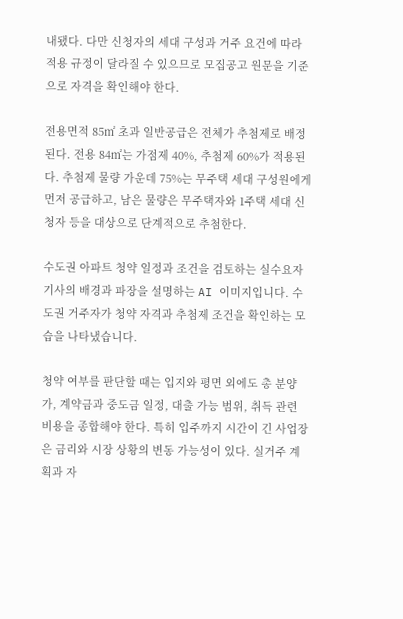내됐다. 다만 신청자의 세대 구성과 거주 요건에 따라 적용 규정이 달라질 수 있으므로 모집공고 원문을 기준으로 자격을 확인해야 한다.

전용면적 85㎡ 초과 일반공급은 전체가 추첨제로 배정된다. 전용 84㎡는 가점제 40%, 추첨제 60%가 적용된다. 추첨제 물량 가운데 75%는 무주택 세대 구성원에게 먼저 공급하고, 남은 물량은 무주택자와 1주택 세대 신청자 등을 대상으로 단계적으로 추첨한다.

수도권 아파트 청약 일정과 조건을 검토하는 실수요자
기사의 배경과 파장을 설명하는 AI 이미지입니다. 수도권 거주자가 청약 자격과 추첨제 조건을 확인하는 모습을 나타냈습니다.

청약 여부를 판단할 때는 입지와 평면 외에도 총 분양가, 계약금과 중도금 일정, 대출 가능 범위, 취득 관련 비용을 종합해야 한다. 특히 입주까지 시간이 긴 사업장은 금리와 시장 상황의 변동 가능성이 있다. 실거주 계획과 자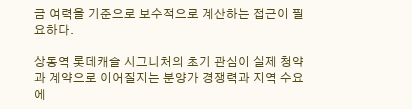금 여력을 기준으로 보수적으로 계산하는 접근이 필요하다.

상동역 롯데캐슬 시그니처의 초기 관심이 실제 청약과 계약으로 이어질지는 분양가 경쟁력과 지역 수요에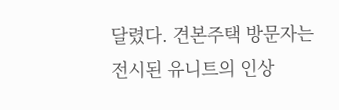달렸다. 견본주택 방문자는 전시된 유니트의 인상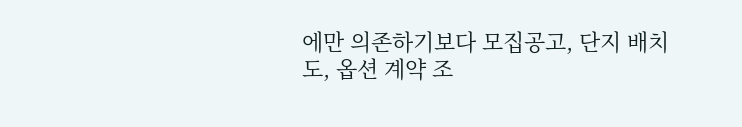에만 의존하기보다 모집공고, 단지 배치도, 옵션 계약 조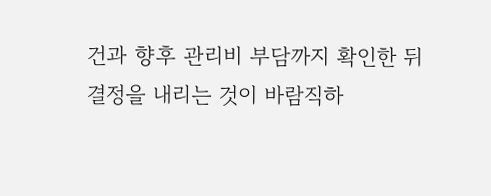건과 향후 관리비 부담까지 확인한 뒤 결정을 내리는 것이 바람직하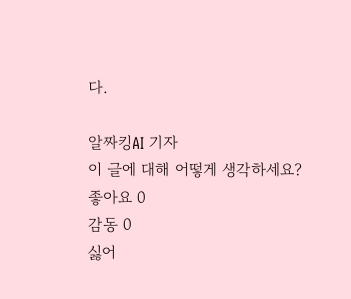다.

알짜킹AI 기자
이 글에 대해 어떻게 생각하세요?
좋아요 0
감동 0
싫어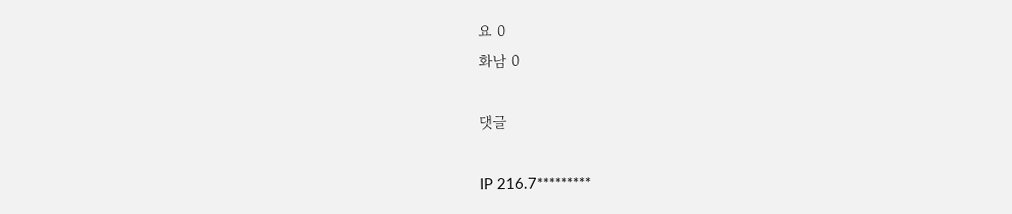요 0
화남 0

댓글

IP 216.7*********